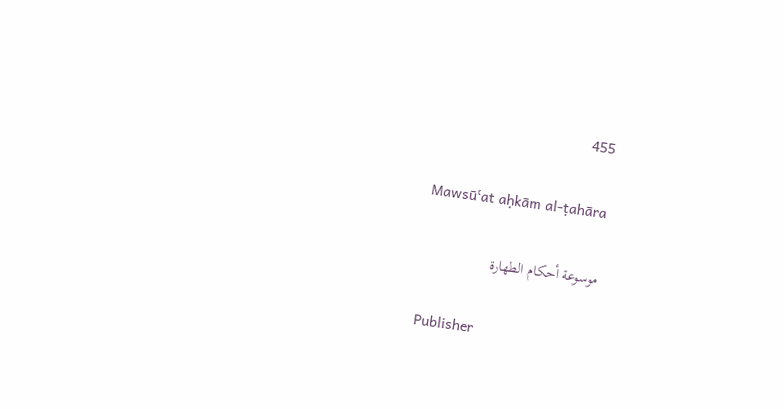455

Mawsūʿat aḥkām al-ṭahāra

موسوعة أحكام الطهارة

Publisher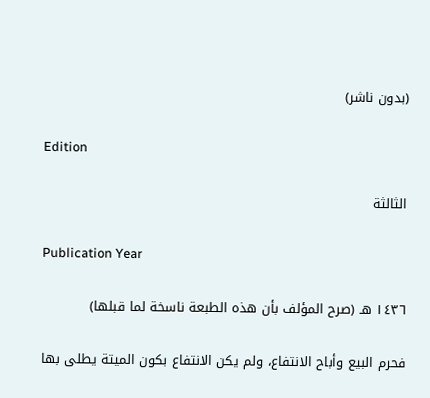(بدون ناشر)

Edition

الثالثة

Publication Year

١٤٣٦ هـ (صرح المؤلف بأن هذه الطبعة ناسخة لما قبلها)

فحرم البيع وأباح الانتفاع، ولم يكن الانتفاع بكون الميتة يطلى بها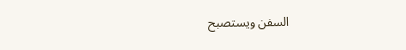السفن ويستصبح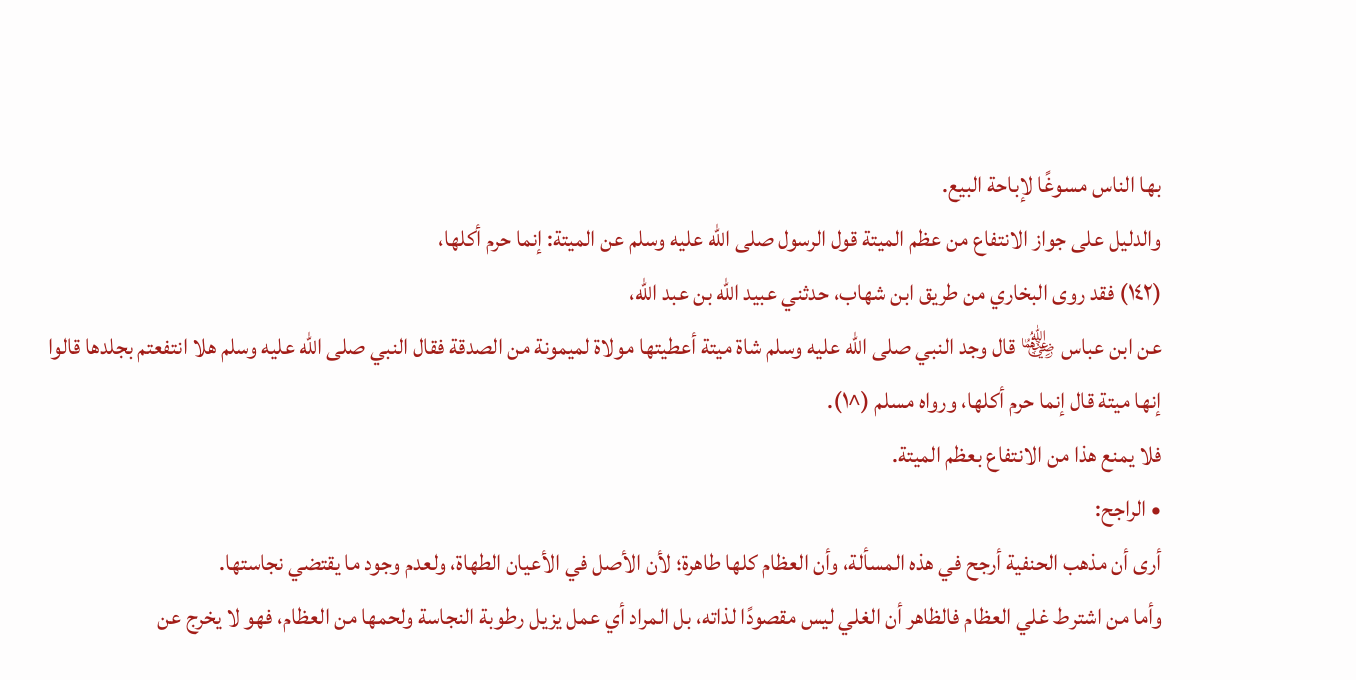بها الناس مسوغًا لإباحة البيع.
والدليل على جواز الانتفاع من عظم الميتة قول الرسول صلى الله عليه وسلم عن الميتة: إنما حرم أكلها،
(١٤٢) فقد روى البخاري من طريق ابن شهاب، حدثني عبيد الله بن عبد الله،
عن ابن عباس ﵄ قال وجد النبي صلى الله عليه وسلم شاة ميتة أعطيتها مولاة لميمونة من الصدقة فقال النبي صلى الله عليه وسلم هلا انتفعتم بجلدها قالوا إنها ميتة قال إنما حرم أكلها، ورواه مسلم (^١).
فلا يمنع هذا من الانتفاع بعظم الميتة.
• الراجح:
أرى أن مذهب الحنفية أرجح في هذه المسألة، وأن العظام كلها طاهرة؛ لأن الأصل في الأعيان الطهاة، ولعدم وجود ما يقتضي نجاستها.
وأما من اشترط غلي العظام فالظاهر أن الغلي ليس مقصودًا لذاته، بل المراد أي عمل يزيل رطوبة النجاسة ولحمها من العظام، فهو لا يخرج عن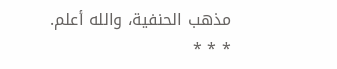مذهب الحنفية، والله أعلم.
* * *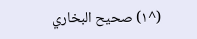(^١) صحيح البخاري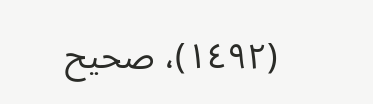(١٤٩٢)، صحيح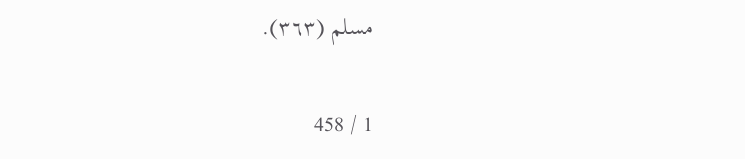مسلم (٣٦٣).

1 / 458